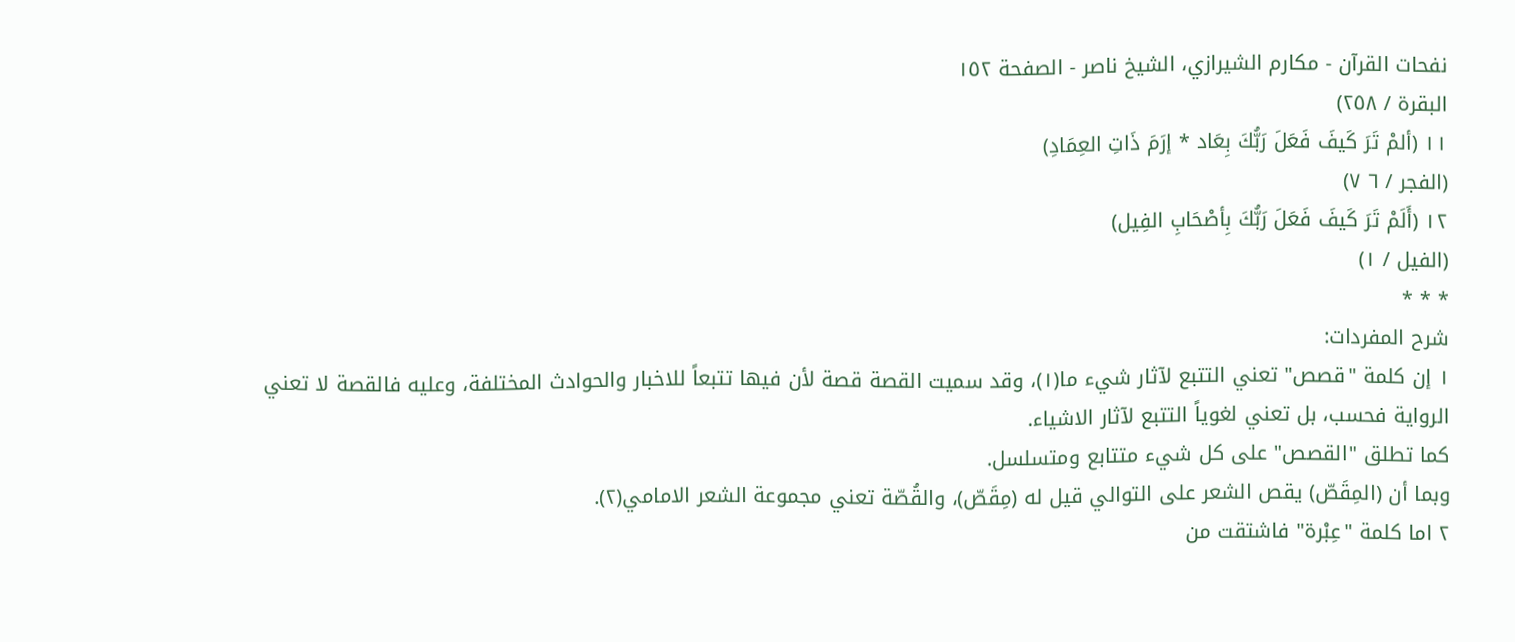نفحات القرآن - مكارم الشيرازي، الشيخ ناصر - الصفحة ١٥٢
البقرة / ٢٥٨)
١١ (ألمْ تَرَ كَيفَ فَعَلَ رَبُّكَ بِعَاد * إرَمَ ذَاتِ العِمَادِ)
(الفجر / ٦ ٧)
١٢ (أَلَمْ تَرَ كَيفَ فَعَلَ رَبُّكَ بِأصْحَابِ الفِيل)
(الفيل / ١)
* * *
شرح المفردات:
١ إن كلمة "قصص" تعني التتبع لآثار شيء ما(١)، وقد سميت القصة قصة لأن فيها تتبعاً للاخبار والحوادث المختلفة، وعليه فالقصة لا تعني الرواية فحسب، بل تعني لغوياً التتبع لآثار الاشياء.
كما تطلق "القصص" على كل شيء متتابع ومتسلسل.
وبما أن (المِقَصّ) يقص الشعر على التوالي قيل له (مِقَصّ)، والقُصّة تعني مجموعة الشعر الامامي(٢).
٢ اما كلمة "عِبْرة" فاشتقت من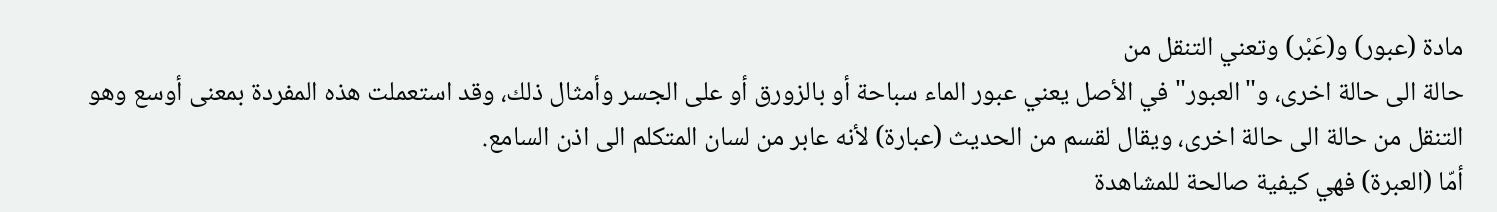مادة (عبور) و(عَبْر) وتعني التنقل من
حالة الى حالة اخرى، و"العبور" في الأصل يعني عبور الماء سباحة أو بالزورق أو على الجسر وأمثال ذلك، وقد استعملت هذه المفردة بمعنى أوسع وهو التنقل من حالة الى حالة اخرى، ويقال لقسم من الحديث (عبارة) لأنه عابر من لسان المتكلم الى اذن السامع.
أمّا (العبرة) فهي كيفية صالحة للمشاهدة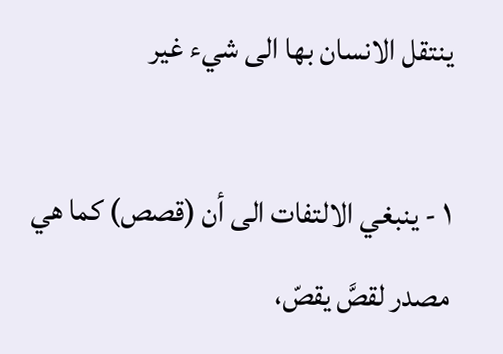ينتقل الانسان بها الى شيء غير

١ - ينبغي الالتفات الى أن (قصص) كما هي مصدر لقصَّ يقصّ،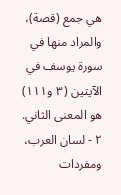هي جمع (قصة)، والمراد منها في سورة يوسف في الآيتين (٣ و١١١) هو المعنى الثاني.
٢ - لسان العرب، ومفردات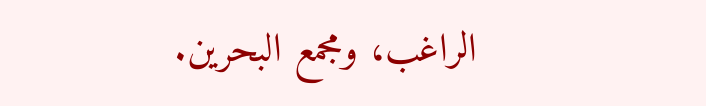الراغب، ومجمع البحرين.